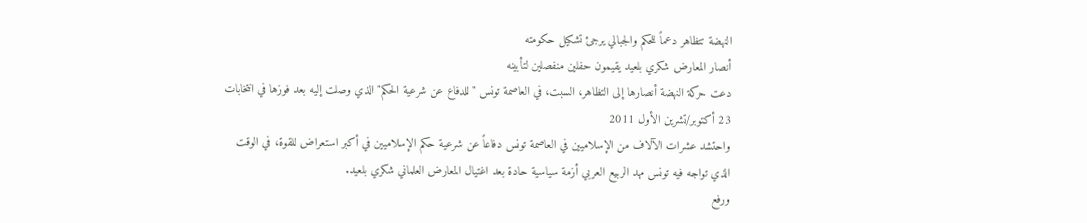النهضة تتظاهر دعماً للحكم والجبالي يرجئ تشكيل حكومته
أنصار المعارض شكري بلعيد يقيمون حفلين منفصلين لتأبينه
دعت حركة النهضة أنصارها إلى التظاهر، السبت، في العاصمة تونس "للدفاع عن شرعية الحكم" الذي وصلت إليه بعد فوزها في انتخابات 23 أكتوبر/تشرين الأول 2011
واحتشد عشرات الآلاف من الإسلاميين في العاصمة تونس دفاعاً عن شرعية حكم الإسلاميين في أكبر استعراض للقوة، في الوقت الذي تواجه فيه تونس مهد الربيع العربي أزمة سياسية حادة بعد اغتيال المعارض العلماني شكري بلعيد.
ورفع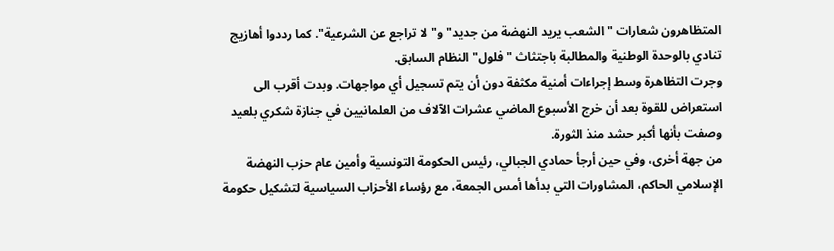المتظاهرون شعارات "الشعب يريد النهضة من جديد" و"لا تراجع عن الشرعية". كما رددوا أهازيج تنادي بالوحدة الوطنية والمطالبة باجتثاث "فلول" النظام السابق.
وجرت التظاهرة وسط إجراءات أمنية مكثفة دون أن يتم تسجيل أي مواجهات. وبدت أقرب الى استعراض للقوة بعد أن خرج الأسبوع الماضي عشرات الآلاف من العلمانيين في جنازة شكري بلعيد وصفت بأنها أكبر حشد منذ الثورة.
من جهة أخرى، وفي حين أرجأ حمادي الجبالي، رئيس الحكومة التونسية وأمين عام حزب النهضة الإسلامي الحاكم، المشاورات التي بدأها أمس الجمعة، مع رؤساء الأحزاب السياسية لتشكيل حكومة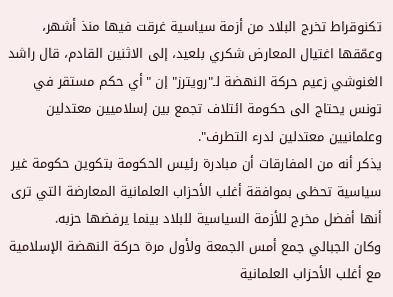تكنوقراط تخرج البلاد من أزمة سياسية غرقت فيها منذ أشهر، وعمّقها اغتيال المعارض شكري بلعيد، إلى الاثنين القادم، قال راشد الغنوشي زعيم حركة النهضة لـ"رويترز" إن "أي حكم مستقر في تونس يحتاج الى حكومة ائتلاف تجمع بين إسلاميين معتدلين وعلمانيين معتدلين لدرء التطرف".
يذكر أنه من المفارقات أن مبادرة رئيس الحكومة بتكوين حكومة غير سياسية تحظى بموافقة أغلب الأحزاب العلمانية المعارضة التي ترى أنها أفضل مخرج للأزمة السياسية للبلاد بينما يرفضها حزبه.
وكان الجبالي جمع أمس الجمعة ولأول مرة حركة النهضة الإسلامية مع أغلب الأحزاب العلمانية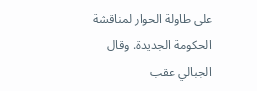على طاولة الحوار لمناقشة الحكومة الجديدة. وقال الجبالي عقب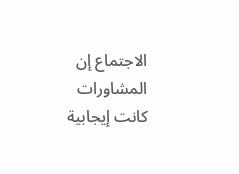الاجتماع إن المشاورات كانت إيجابية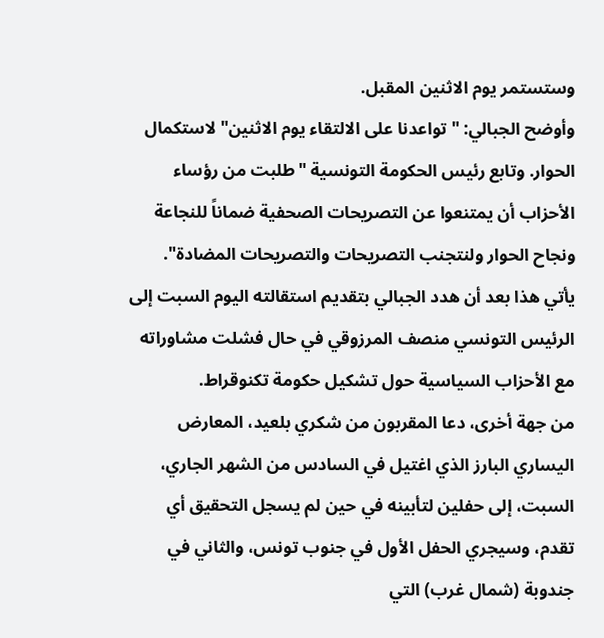وستستمر يوم الاثنين المقبل.
وأوضح الجبالي: "تواعدنا على الالتقاء يوم الاثنين" لاستكمال الحوار. وتابع رئيس الحكومة التونسية "طلبت من رؤساء الأحزاب أن يمتنعوا عن التصريحات الصحفية ضماناً للنجاعة ونجاح الحوار ولنتجنب التصريحات والتصريحات المضادة".
يأتي هذا بعد أن هدد الجبالي بتقديم استقالته اليوم السبت إلى الرئيس التونسي منصف المرزوقي في حال فشلت مشاوراته مع الأحزاب السياسية حول تشكيل حكومة تكنوقراط.
من جهة أخرى، دعا المقربون من شكري بلعيد، المعارض اليساري البارز الذي اغتيل في السادس من الشهر الجاري، السبت، إلى حفلين لتأبينه في حين لم يسجل التحقيق أي تقدم، وسيجري الحفل الأول في جنوب تونس، والثاني في جندوبة (شمال غرب) التي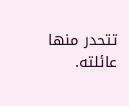تتحدر منها عائلته.